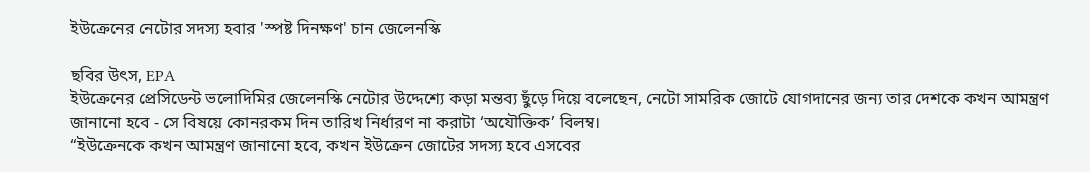ইউক্রেনের নেটোর সদস্য হবার 'স্পষ্ট দিনক্ষণ' চান জেলেনস্কি

ছবির উৎস, EPA
ইউক্রেনের প্রেসিডেন্ট ভলোদিমির জেলেনস্কি নেটোর উদ্দেশ্যে কড়া মন্তব্য ছুঁড়ে দিয়ে বলেছেন, নেটো সামরিক জোটে যোগদানের জন্য তার দেশকে কখন আমন্ত্রণ জানানো হবে - সে বিষয়ে কোনরকম দিন তারিখ নির্ধারণ না করাটা ‘অযৌক্তিক’ বিলম্ব।
“ইউক্রেনকে কখন আমন্ত্রণ জানানো হবে, কখন ইউক্রেন জোটের সদস্য হবে এসবের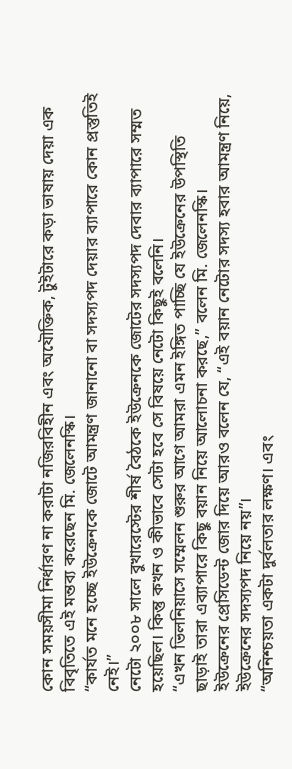কোন সময়সীমা নির্ধারণ না করাটা নজিরবিহীন এবং অযৌক্তিক, টুইটারে কড়া ভাষায় দেয়া এক বিবৃতিতে এই মন্তব্য করেছেন মি. জেলেনস্কি।
“কার্যত মনে হচ্ছে ইউক্রেনকে জোটে আমন্ত্রণ জানানো বা সদস্যপদ দেয়ার ব্যাপারে কোন প্রস্তুতিই নেই।”
নেটো ২০০৮ সালে বুখারেস্টের শীর্ষ বৈঠকে ইউক্রেনকে জোটের সদস্যপদ দেবার ব্যাপারে সম্মত হয়েছিল। কিন্তু কখন ও কীভাবে সেটা হবে সে বিষয়ে নেটো কিছুই বলেনি।
“এখন ভিলনিয়াসে সম্মেলন শুরুর আগে আমরা এমন ইঙ্গিত পাচ্ছি যে ইউক্রেনের উপস্থিতি ছাড়াই তারা এব্যাপারে কিছু বয়ান নিয়ে আলোচনা করছে,” বলেন মি. জেলেনস্কি।
ইউক্রেনের প্রেসিডেন্ট জোর দিয়ে আরও বলেন যে, “এই বয়ান নেটোর সদস্য হবার আমন্ত্রণ নিয়ে, ইউক্রেনের সদস্যপদ নিয়ে নয়”।
“অনিশ্চয়তা একটা দুর্বলতার লক্ষণ। এবং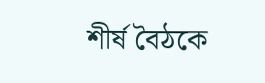শীর্ষ বৈঠকে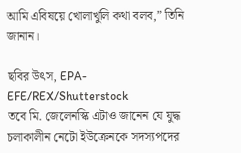আমি এবিষয়ে খোলাখুলি কথা বলব,” তিনি জানান।

ছবির উৎস, EPA-EFE/REX/Shutterstock
তবে মি. জেলেনস্কি এটাও জানেন যে যুদ্ধ চলাকালীন নেটো ইউক্রেনকে সদস্যপদের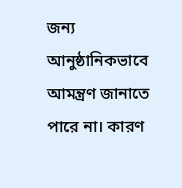জন্য আনুষ্ঠানিকভাবে আমন্ত্রণ জানাতে পারে না। কারণ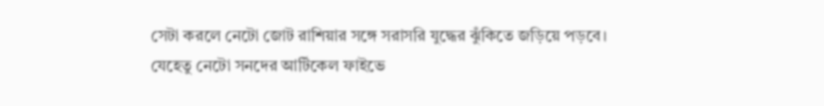সেটা করলে নেটো জোট রাশিয়ার সঙ্গে সরাসরি যুদ্ধের ঝুঁকিতে জড়িয়ে পড়বে। যেহেতু নেটো সনদের আর্টিকেল ফাইভে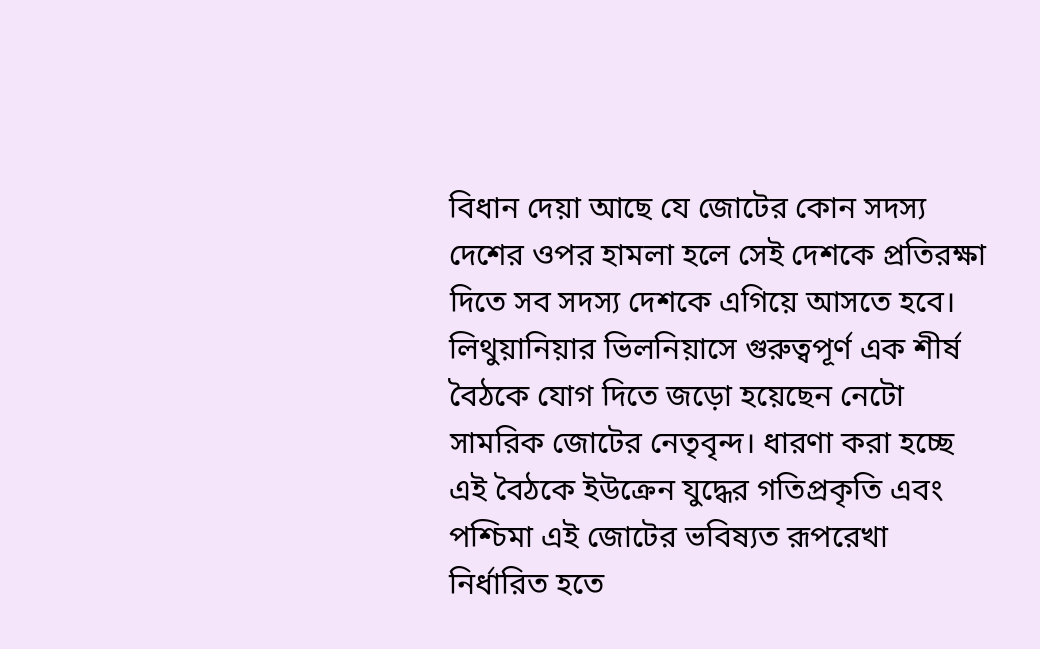বিধান দেয়া আছে যে জোটের কোন সদস্য দেশের ওপর হামলা হলে সেই দেশকে প্রতিরক্ষা দিতে সব সদস্য দেশকে এগিয়ে আসতে হবে।
লিথুয়ানিয়ার ভিলনিয়াসে গুরুত্বপূর্ণ এক শীর্ষ বৈঠকে যোগ দিতে জড়ো হয়েছেন নেটো সামরিক জোটের নেতৃবৃন্দ। ধারণা করা হচ্ছে এই বৈঠকে ইউক্রেন যুদ্ধের গতিপ্রকৃতি এবং পশ্চিমা এই জোটের ভবিষ্যত রূপরেখা নির্ধারিত হতে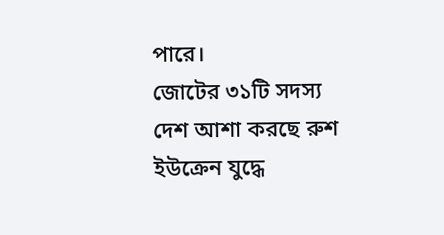পারে।
জোটের ৩১টি সদস্য দেশ আশা করছে রুশ ইউক্রেন যুদ্ধে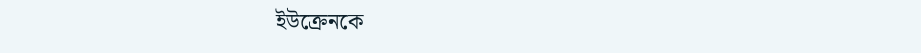ইউক্রেনকে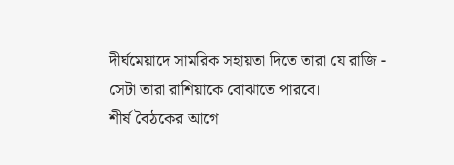দীর্ঘমেয়াদে সামরিক সহায়তা দিতে তারা যে রাজি - সেটা তারা রাশিয়াকে বোঝাতে পারবে।
শীর্ষ বৈঠকের আগে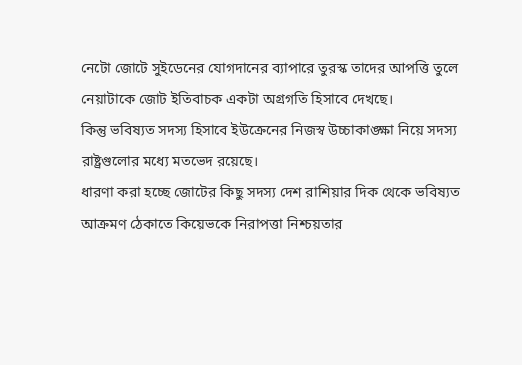নেটো জোটে সুইডেনের যোগদানের ব্যাপারে তুরস্ক তাদের আপত্তি তুলে নেয়াটাকে জোট ইতিবাচক একটা অগ্রগতি হিসাবে দেখছে।
কিন্তু ভবিষ্যত সদস্য হিসাবে ইউক্রেনের নিজস্ব উচ্চাকাঙ্ক্ষা নিয়ে সদস্য রাষ্ট্রগুলোর মধ্যে মতভেদ রয়েছে।
ধারণা করা হচ্ছে জোটের কিছু সদস্য দেশ রাশিয়ার দিক থেকে ভবিষ্যত আক্রমণ ঠেকাতে কিয়েভকে নিরাপত্তা নিশ্চয়তার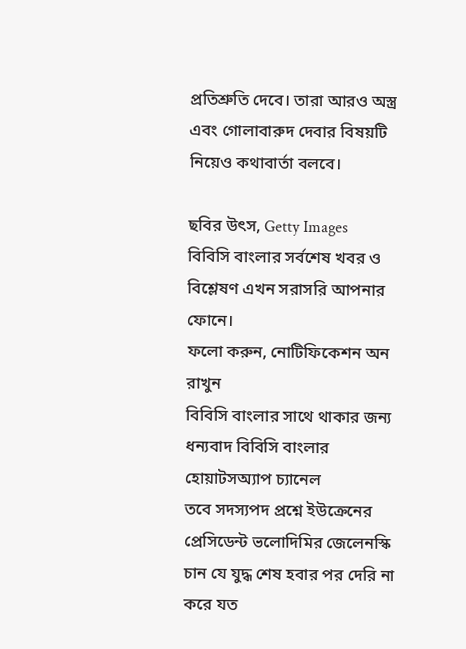প্রতিশ্রুতি দেবে। তারা আরও অস্ত্র এবং গোলাবারুদ দেবার বিষয়টি নিয়েও কথাবার্তা বলবে।

ছবির উৎস, Getty Images
বিবিসি বাংলার সর্বশেষ খবর ও বিশ্লেষণ এখন সরাসরি আপনার ফোনে।
ফলো করুন, নোটিফিকেশন অন রাখুন
বিবিসি বাংলার সাথে থাকার জন্য ধন্যবাদ বিবিসি বাংলার হোয়াটসঅ্যাপ চ্যানেল
তবে সদস্যপদ প্রশ্নে ইউক্রেনের প্রেসিডেন্ট ভলোদিমির জেলেনস্কি চান যে যুদ্ধ শেষ হবার পর দেরি না করে যত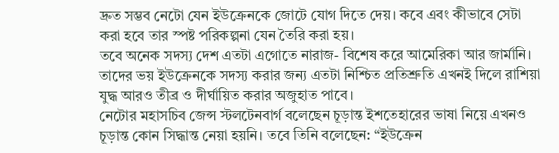দ্রুত সম্ভব নেটো যেন ইউক্রেনকে জোটে যোগ দিতে দেয়। কবে এবং কীভাবে সেটা করা হবে তার স্পষ্ট পরিকল্পনা যেন তৈরি করা হয়।
তবে অনেক সদস্য দেশ এতটা এগোতে নারাজ- বিশেষ করে আমেরিকা আর জার্মানি। তাদের ভয় ইউক্রেনকে সদস্য করার জন্য এতটা নিশ্চিত প্রতিশ্রুতি এখনই দিলে রাশিয়া যুদ্ধ আরও তীব্র ও দীর্ঘায়িত করার অজুহাত পাবে।
নেটোর মহাসচিব জেন্স স্টলটেনবার্গ বলেছেন চূড়ান্ত ইশতেহারের ভাষা নিয়ে এখনও চূড়ান্ত কোন সিদ্ধান্ত নেয়া হয়নি। তবে তিনি বলেছেন: “ইউক্রেন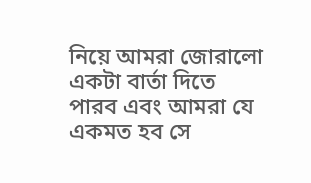নিয়ে আমরা জোরালো একটা বার্তা দিতে পারব এবং আমরা যে একমত হব সে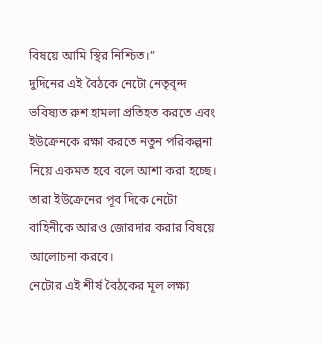বিষয়ে আমি স্থির নিশ্চিত।”
দুদিনের এই বৈঠকে নেটো নেতৃবৃন্দ ভবিষ্যত রুশ হামলা প্রতিহত করতে এবং ইউক্রেনকে রক্ষা করতে নতুন পরিকল্পনা নিয়ে একমত হবে বলে আশা করা হচ্ছে। তারা ইউক্রেনের পূব দিকে নেটো বাহিনীকে আরও জোরদার করার বিষয়ে আলোচনা করবে।
নেটোর এই শীর্ষ বৈঠকের মূল লক্ষ্য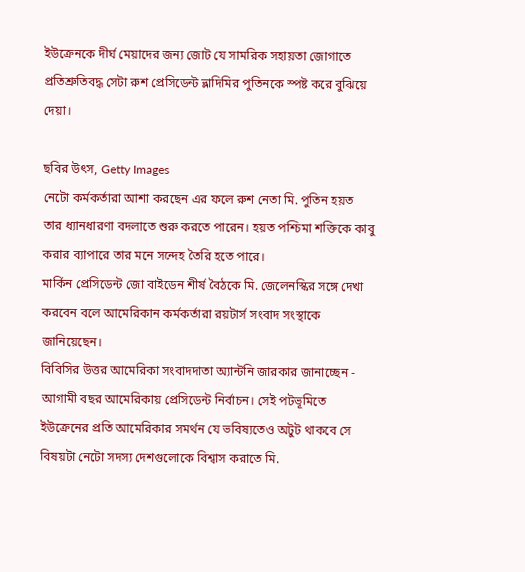ইউক্রেনকে দীর্ঘ মেয়াদের জন্য জোট যে সামরিক সহায়তা জোগাতে প্রতিশ্রুতিবদ্ধ সেটা রুশ প্রেসিডেন্ট ভ্লাদিমির পুতিনকে স্পষ্ট করে বুঝিয়ে দেয়া।

ছবির উৎস, Getty Images
নেটো কর্মকর্তারা আশা করছেন এর ফলে রুশ নেতা মি. পুতিন হয়ত তার ধ্যানধারণা বদলাতে শুরু করতে পারেন। হয়ত পশ্চিমা শক্তিকে কাবু করার ব্যাপারে তার মনে সন্দেহ তৈরি হতে পারে।
মার্কিন প্রেসিডেন্ট জো বাইডেন শীর্ষ বৈঠকে মি. জেলেনস্কির সঙ্গে দেখা করবেন বলে আমেরিকান কর্মকর্তারা রয়টার্স সংবাদ সংস্থাকে জানিয়েছেন।
বিবিসির উত্তর আমেরিকা সংবাদদাতা অ্যান্টনি জারকার জানাচ্ছেন - আগামী বছর আমেরিকায় প্রেসিডেন্ট নির্বাচন। সেই পটভূমিতে ইউক্রেনের প্রতি আমেরিকার সমর্থন যে ভবিষ্যতেও অটুট থাকবে সে বিষয়টা নেটো সদস্য দেশগুলোকে বিশ্বাস করাতে মি.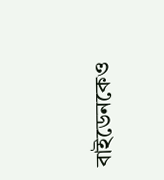বাইডেনকেও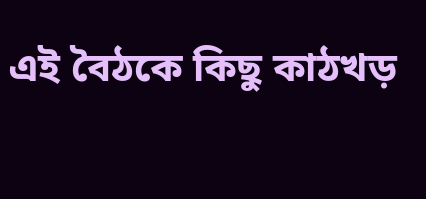এই বৈঠকে কিছু কাঠখড়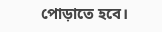পোড়াতে হবে।